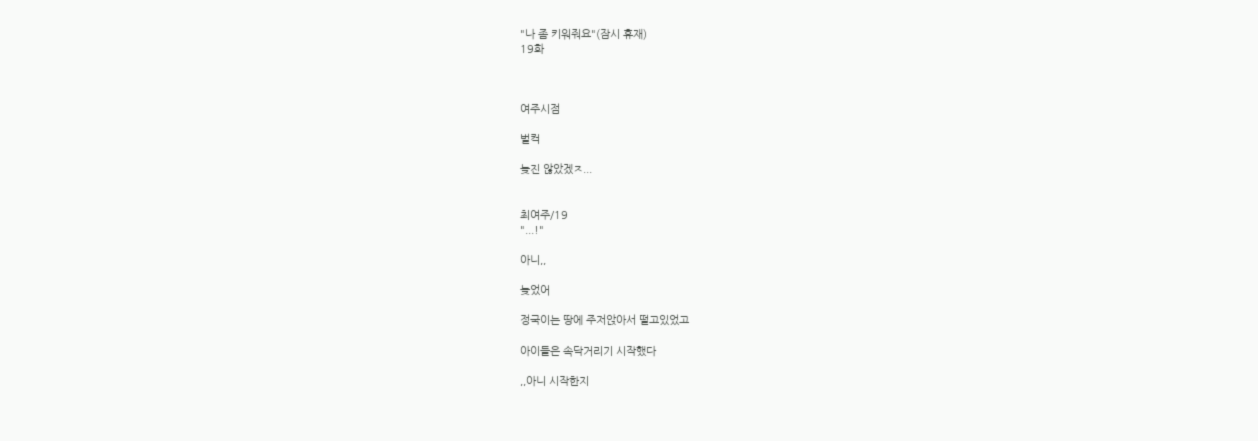"나 좀 키워줘요"(잠시 휴재)
19화



여주시점

벌컥

늦진 않았겠ㅈ...


최여주/19
"...!"

아니,,

늦었어

정국이는 땅에 주저앉아서 떨고있었고

아이들은 속닥거리기 시작했다

,,아니 시작한지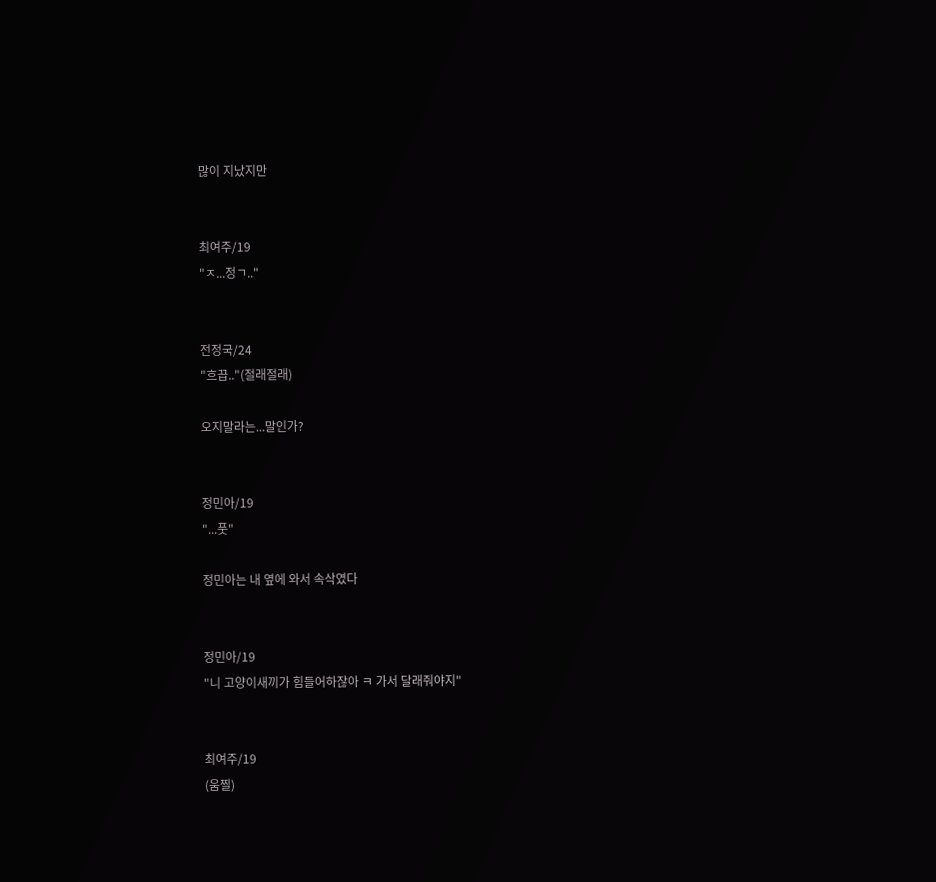많이 지났지만


최여주/19
"ㅈ...정ㄱ.."


전정국/24
"흐끕.."(절래절래)

오지말라는...말인가?


정민아/19
"...풋"

정민아는 내 옆에 와서 속삭였다


정민아/19
"니 고양이새끼가 힘들어하잖아 ㅋ 가서 달래줘야지"


최여주/19
(움찔)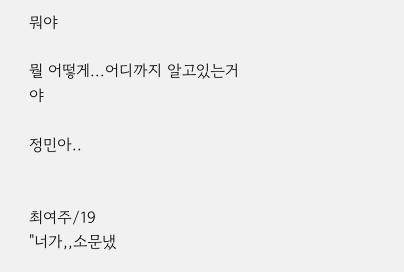뭐야

뭘 어떻게...어디까지 알고있는거야

정민아..


최여주/19
"너가,,소문냈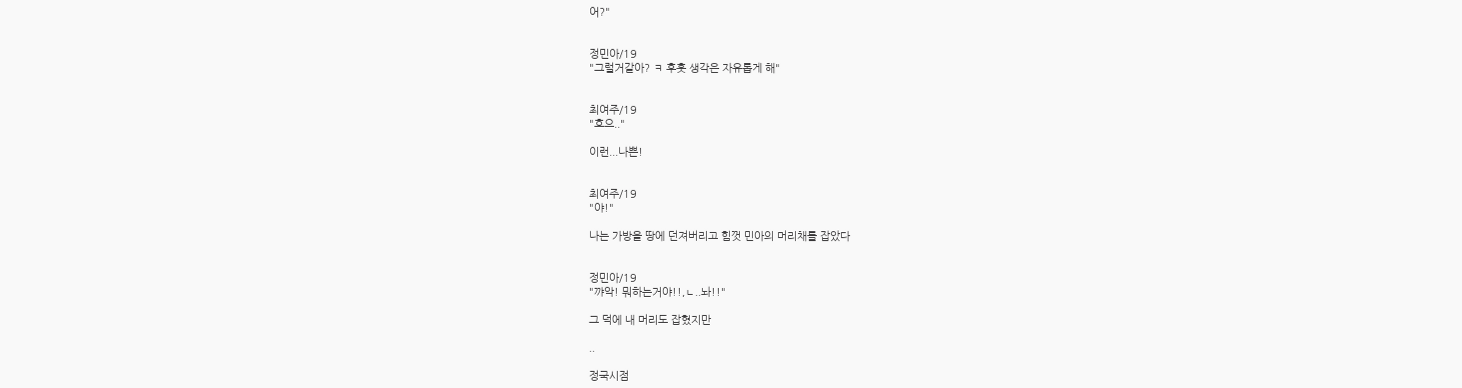어?"


정민아/19
"그럴거같아? ㅋ 후훗 생각은 자유롭게 해"


최여주/19
"흐으.."

이런...나쁜!


최여주/19
"야!"

나는 가방을 땅에 던져버리고 힘껏 민아의 머리채를 잡았다


정민아/19
"꺄악! 뭐하는거야!!,ㄴ..놔!!"

그 덕에 내 머리도 잡혔지만

..

정국시점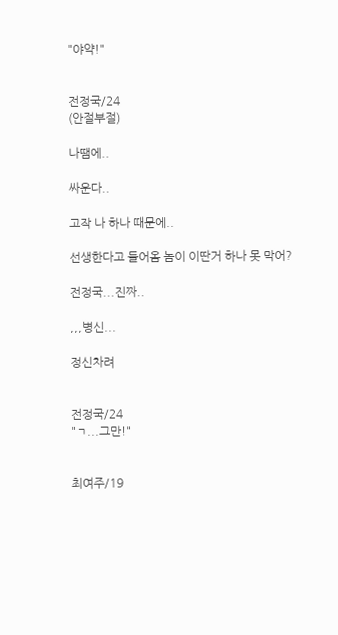"야약!"


전정국/24
(안절부절)

나땜에..

싸운다..

고작 나 하나 때문에..

선생한다고 들어옴 놈이 이딴거 하나 못 막어?

전정국...진짜..

,,,병신...

정신차려


전정국/24
"ㄱ...그만!"


최여주/19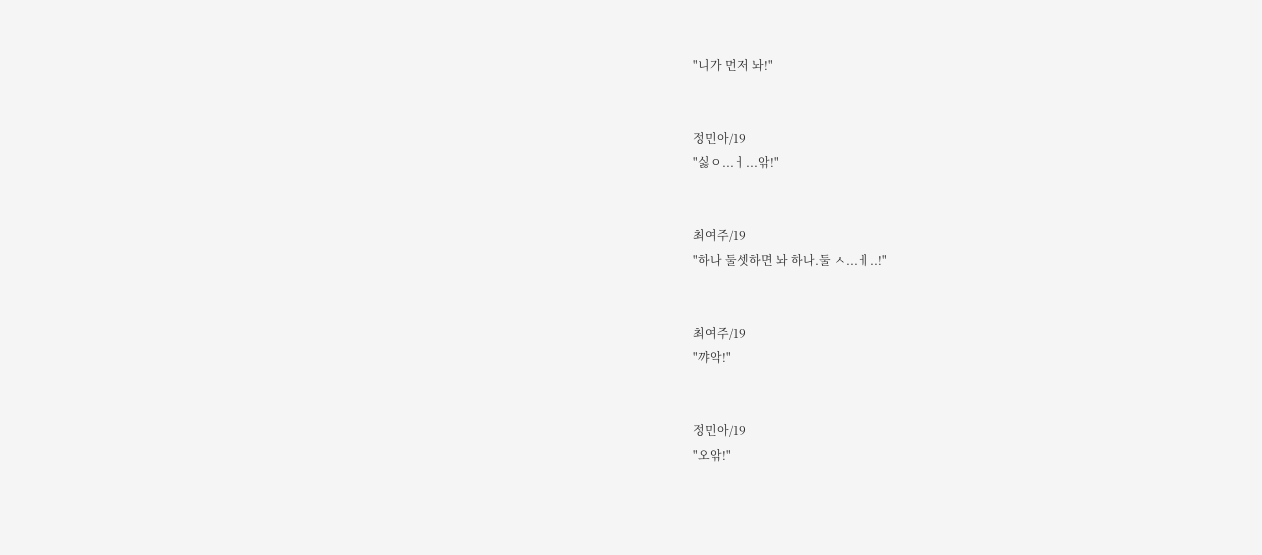"니가 먼저 놔!"


정민아/19
"싫ㅇ...ㅓ...앆!"


최여주/19
"하나 둘셋하면 놔 하나.둘 ㅅ...ㅔ..!"


최여주/19
"꺄악!"


정민아/19
"오앆!"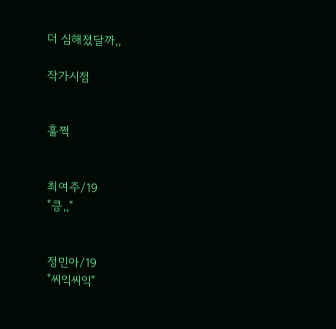더 심해졌달까,,

작가시점


훌쩍


최여주/19
"킁,,"


정민아/19
"씨익씨익"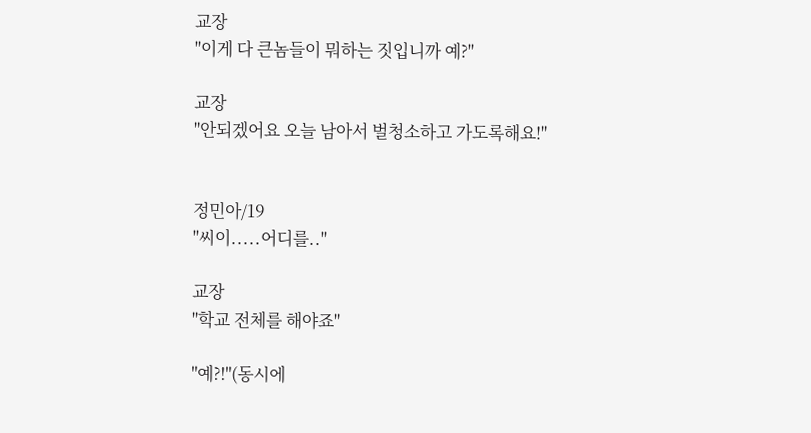교장
"이게 다 큰놈들이 뭐하는 짓입니까 예?"

교장
"안되겠어요 오늘 남아서 벌청소하고 가도록해요!"


정민아/19
"씨이.....어디를.."

교장
"학교 전체를 해야죠"

"예?!"(동시에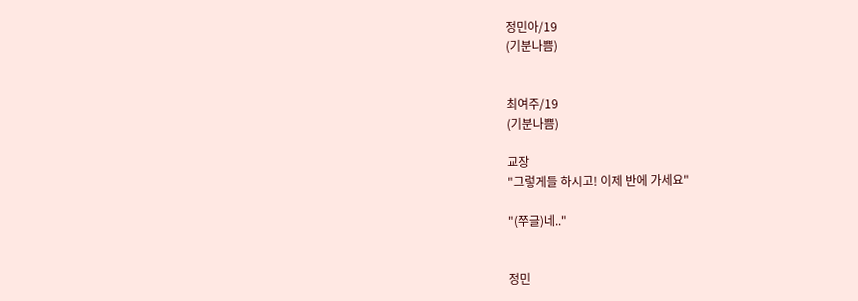정민아/19
(기분나쁨)


최여주/19
(기분나쁨)

교장
"그렇게들 하시고! 이제 반에 가세요"

"(쭈글)네.."


정민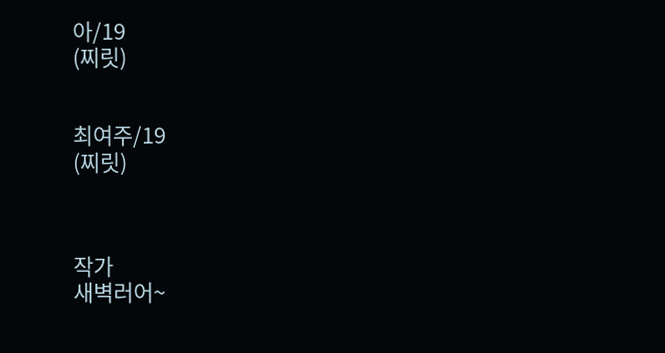아/19
(찌릿)


최여주/19
(찌릿)



작가
새벽러어~